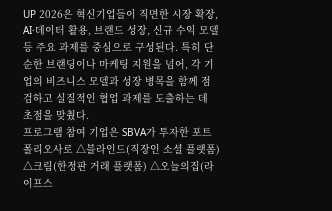UP 2026은 혁신기업들이 직면한 시장 확장, AI·데이터 활용, 브랜드 성장, 신규 수익 모델 등 주요 과제를 중심으로 구성된다. 특히 단순한 브랜딩이나 마케팅 지원을 넘어, 각 기업의 비즈니스 모델과 성장 병목을 함께 점검하고 실질적인 협업 과제를 도출하는 데 초점을 맞췄다.
프로그램 참여 기업은 SBVA가 투자한 포트폴리오사로 △블라인드(직장인 소셜 플랫폼) △크림(한정판 거래 플랫폼) △오늘의집(라이프스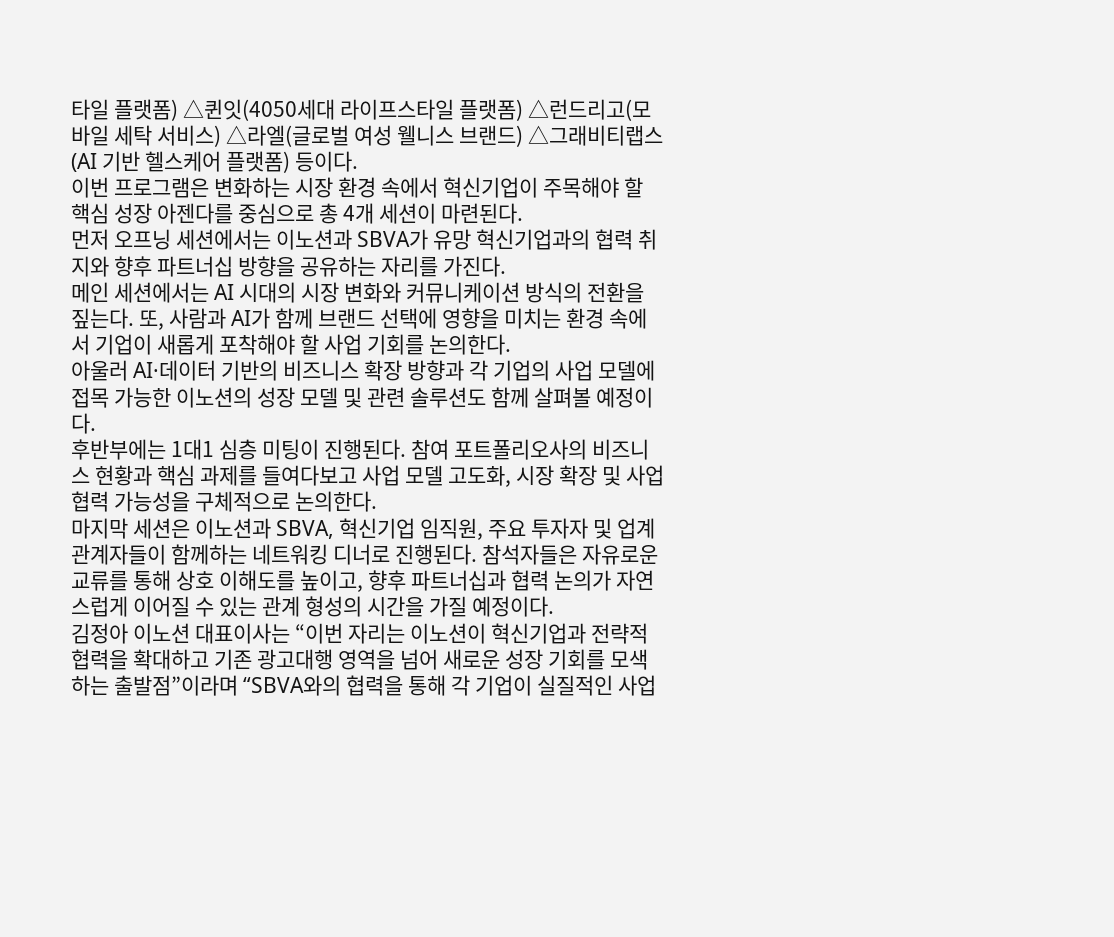타일 플랫폼) △퀸잇(4050세대 라이프스타일 플랫폼) △런드리고(모바일 세탁 서비스) △라엘(글로벌 여성 웰니스 브랜드) △그래비티랩스(AI 기반 헬스케어 플랫폼) 등이다.
이번 프로그램은 변화하는 시장 환경 속에서 혁신기업이 주목해야 할 핵심 성장 아젠다를 중심으로 총 4개 세션이 마련된다.
먼저 오프닝 세션에서는 이노션과 SBVA가 유망 혁신기업과의 협력 취지와 향후 파트너십 방향을 공유하는 자리를 가진다.
메인 세션에서는 AI 시대의 시장 변화와 커뮤니케이션 방식의 전환을 짚는다. 또, 사람과 AI가 함께 브랜드 선택에 영향을 미치는 환경 속에서 기업이 새롭게 포착해야 할 사업 기회를 논의한다.
아울러 AI·데이터 기반의 비즈니스 확장 방향과 각 기업의 사업 모델에 접목 가능한 이노션의 성장 모델 및 관련 솔루션도 함께 살펴볼 예정이다.
후반부에는 1대1 심층 미팅이 진행된다. 참여 포트폴리오사의 비즈니스 현황과 핵심 과제를 들여다보고 사업 모델 고도화, 시장 확장 및 사업 협력 가능성을 구체적으로 논의한다.
마지막 세션은 이노션과 SBVA, 혁신기업 임직원, 주요 투자자 및 업계 관계자들이 함께하는 네트워킹 디너로 진행된다. 참석자들은 자유로운 교류를 통해 상호 이해도를 높이고, 향후 파트너십과 협력 논의가 자연스럽게 이어질 수 있는 관계 형성의 시간을 가질 예정이다.
김정아 이노션 대표이사는 “이번 자리는 이노션이 혁신기업과 전략적 협력을 확대하고 기존 광고대행 영역을 넘어 새로운 성장 기회를 모색하는 출발점”이라며 “SBVA와의 협력을 통해 각 기업이 실질적인 사업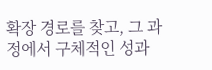확장 경로를 찾고, 그 과정에서 구체적인 성과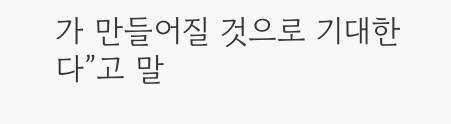가 만들어질 것으로 기대한다”고 말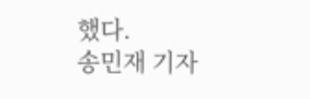했다.
송민재 기자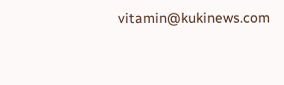vitamin@kukinews.com